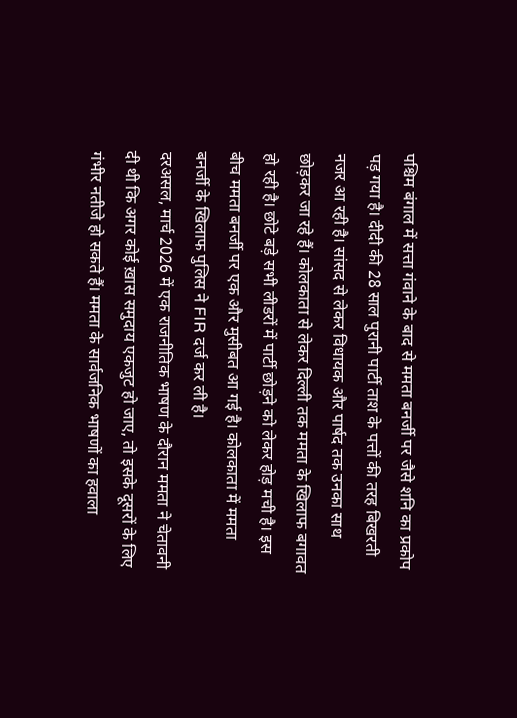पश्चिम बंगाल में सत्ता गंवाने के बाद से ममता बनर्जी पर जैसे शनि का प्रकोप पड़ गया है। दीदी की 28 साल पुरानी पार्टी ताश के पत्तों की तरह बिखरती नजर आ रही है। सांसद से लेकर विधायक और पार्षद तक उनका साथ छोड़कर जा रहे हैं। कोलकाता से लेकर दिल्ली तक ममता के खिलाफ बगावत हो रही है। छोटे बड़े सभी लीडरों में पार्टी छोड़ने को लेकर होड़ मची है। इस बीच ममता बनर्जी पर एक और मुसीबत आ गई है। कोलकाता में ममता बनर्जी के खिलाफ पुलिस ने FIR दर्ज कर ली है।
दरअसल, मार्च 2026 में एक राजनीतिक भाषण के दौरान ममता ने चेतावनी दी थी कि अगर कोई ख़ास समुदाय एकजुट हो जाए, तो इसके दूसरों के लिए गंभीर नतीजे हो सकते हैं। ममता के सार्वजनिक भाषणों का हवाला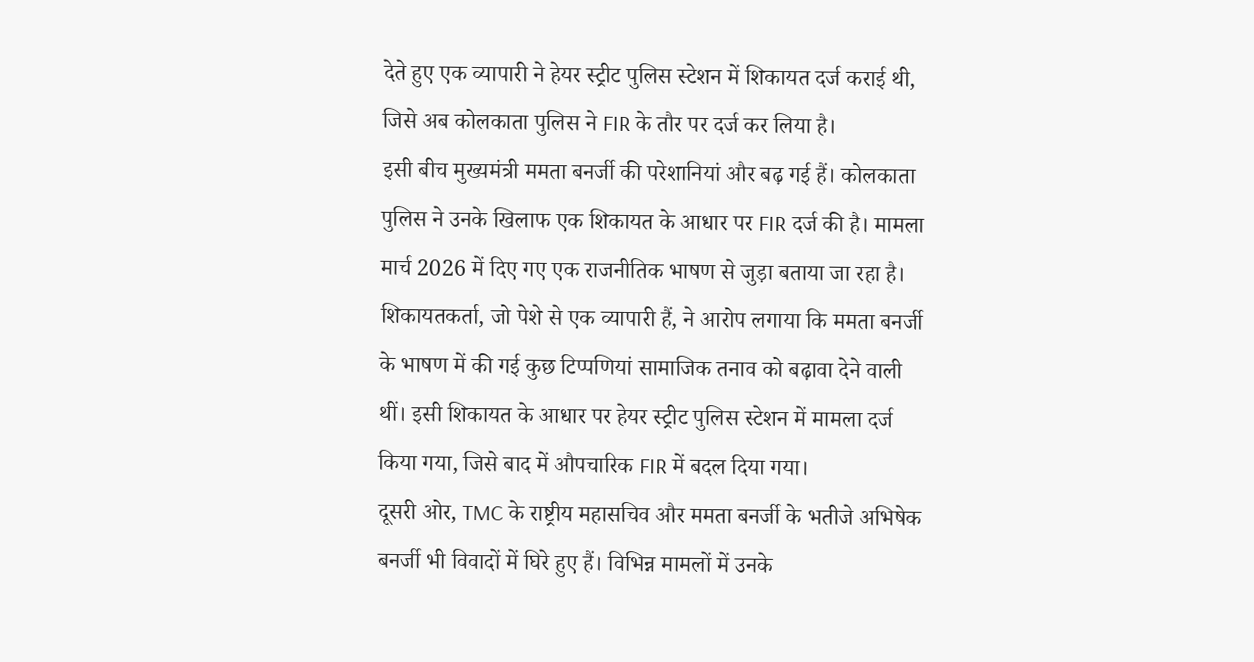देते हुए एक व्यापारी ने हेयर स्ट्रीट पुलिस स्टेशन में शिकायत दर्ज कराई थी, जिसे अब कोलकाता पुलिस ने FIR के तौर पर दर्ज कर लिया है।
इसी बीच मुख्यमंत्री ममता बनर्जी की परेशानियां और बढ़ गई हैं। कोलकाता पुलिस ने उनके खिलाफ एक शिकायत के आधार पर FIR दर्ज की है। मामला मार्च 2026 में दिए गए एक राजनीतिक भाषण से जुड़ा बताया जा रहा है।
शिकायतकर्ता, जो पेशे से एक व्यापारी हैं, ने आरोप लगाया कि ममता बनर्जी के भाषण में की गई कुछ टिप्पणियां सामाजिक तनाव को बढ़ावा देने वाली थीं। इसी शिकायत के आधार पर हेयर स्ट्रीट पुलिस स्टेशन में मामला दर्ज किया गया, जिसे बाद में औपचारिक FIR में बदल दिया गया।
दूसरी ओर, TMC के राष्ट्रीय महासचिव और ममता बनर्जी के भतीजे अभिषेक बनर्जी भी विवादों में घिरे हुए हैं। विभिन्न मामलों में उनके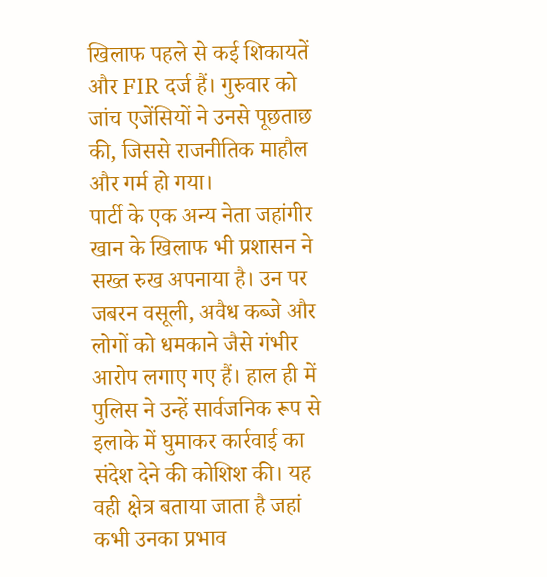खिलाफ पहले से कई शिकायतें और FIR दर्ज हैं। गुरुवार को जांच एजेंसियों ने उनसे पूछताछ की, जिससे राजनीतिक माहौल और गर्म हो गया।
पार्टी के एक अन्य नेता जहांगीर खान के खिलाफ भी प्रशासन ने सख्त रुख अपनाया है। उन पर जबरन वसूली, अवैध कब्जे और लोगों को धमकाने जैसे गंभीर आरोप लगाए गए हैं। हाल ही में पुलिस ने उन्हें सार्वजनिक रूप से इलाके में घुमाकर कार्रवाई का संदेश देने की कोशिश की। यह वही क्षेत्र बताया जाता है जहां कभी उनका प्रभाव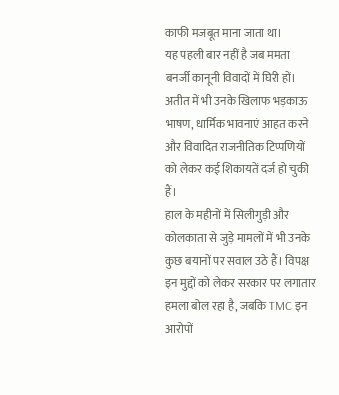काफी मजबूत माना जाता था।
यह पहली बार नहीं है जब ममता बनर्जी कानूनी विवादों में घिरी हों। अतीत में भी उनके खिलाफ भड़काऊ भाषण, धार्मिक भावनाएं आहत करने और विवादित राजनीतिक टिप्पणियों को लेकर कई शिकायतें दर्ज हो चुकी हैं।
हाल के महीनों में सिलीगुड़ी और कोलकाता से जुड़े मामलों में भी उनके कुछ बयानों पर सवाल उठे हैं। विपक्ष इन मुद्दों को लेकर सरकार पर लगातार हमला बोल रहा है, जबकि TMC इन आरोपों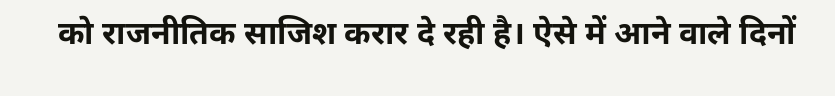को राजनीतिक साजिश करार दे रही है। ऐसे में आने वाले दिनों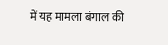में यह मामला बंगाल की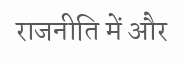राजनीति में और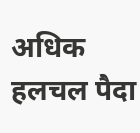अधिक हलचल पैदा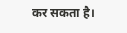कर सकता है।